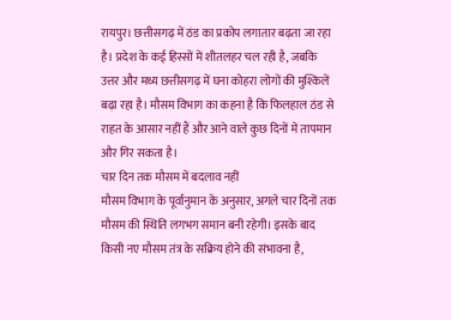रायपुर। छत्तीसगढ़ में ठंड का प्रकोप लगातार बढ़ता जा रहा है। प्रदेश के कई हिस्सों में शीतलहर चल रही है, जबकि उत्तर और मध्य छत्तीसगढ़ में घना कोहरा लोगों की मुश्किलें बढ़ा रहा है। मौसम विभाग का कहना है कि फिलहाल ठंड से राहत के आसार नहीं हैं और आने वाले कुछ दिनों में तापमान और गिर सकता है।
चार दिन तक मौसम में बदलाव नहीं
मौसम विभाग के पूर्वानुमान के अनुसार, अगले चार दिनों तक मौसम की स्थिति लगभग समान बनी रहेगी। इसके बाद किसी नए मौसम तंत्र के सक्रिय होने की संभावना है,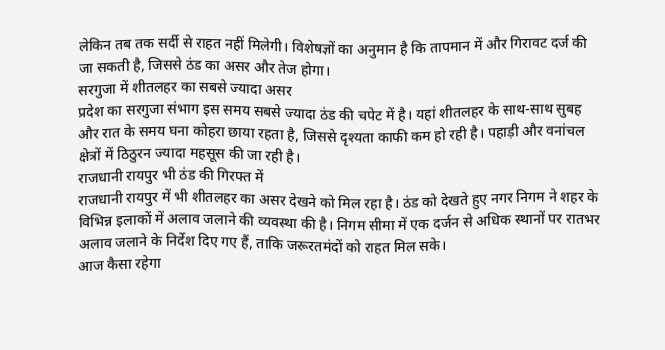लेकिन तब तक सर्दी से राहत नहीं मिलेगी। विशेषज्ञों का अनुमान है कि तापमान में और गिरावट दर्ज की जा सकती है, जिससे ठंड का असर और तेज होगा।
सरगुजा में शीतलहर का सबसे ज्यादा असर
प्रदेश का सरगुजा संभाग इस समय सबसे ज्यादा ठंड की चपेट में है। यहां शीतलहर के साथ-साथ सुबह और रात के समय घना कोहरा छाया रहता है, जिससे दृश्यता काफी कम हो रही है। पहाड़ी और वनांचल क्षेत्रों में ठिठुरन ज्यादा महसूस की जा रही है।
राजधानी रायपुर भी ठंड की गिरफ्त में
राजधानी रायपुर में भी शीतलहर का असर देखने को मिल रहा है। ठंड को देखते हुए नगर निगम ने शहर के विभिन्न इलाकों में अलाव जलाने की व्यवस्था की है। निगम सीमा में एक दर्जन से अधिक स्थानों पर रातभर अलाव जलाने के निर्देश दिए गए हैं, ताकि जरूरतमंदों को राहत मिल सके।
आज कैसा रहेगा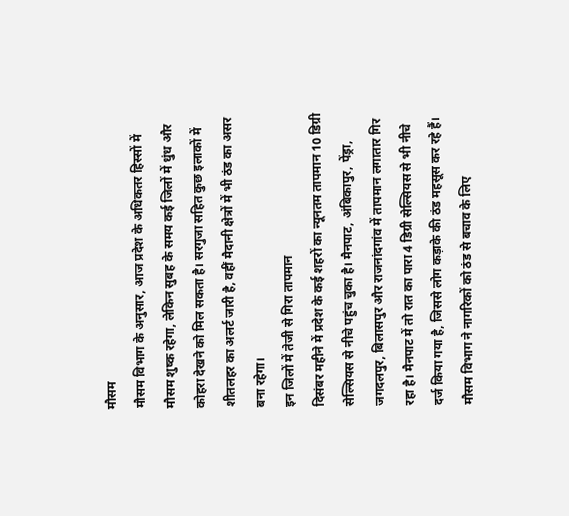मौसम
मौसम विभाग के अनुसार, आज प्रदेश के अधिकतर हिस्सों में मौसम शुष्क रहेगा, लेकिन सुबह के समय कई जिलों में धुंध और कोहरा देखने को मिल सकता है। सरगुजा सहित कुछ इलाकों में शीतलहर का अलर्ट जारी है, वहीं मैदानी क्षेत्रों में भी ठंड का असर बना रहेगा।
इन जिलों में तेजी से गिरा तापमान
दिसंबर महीने में प्रदेश के कई शहरों का न्यूनतम तापमान 10 डिग्री सेल्सियस से नीचे पहुंच चुका है। मैनपाट, अंबिकापुर, पेंड्रा, जगदलपुर, बिलासपुर और राजनांदगांव में तापमान लगातार गिर रहा है। मैनपाट में तो रात का पारा 4 डिग्री सेल्सियस से भी नीचे दर्ज किया गया है, जिससे लोग कड़ाके की ठंड महसूस कर रहे हैं।
मौसम विभाग ने नागरिकों को ठंड से बचाव के लिए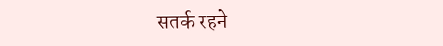सतर्क रहने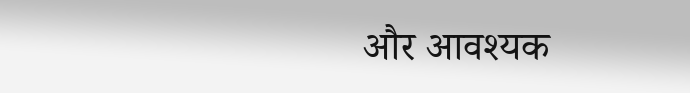और आवश्यक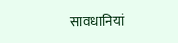सावधानियां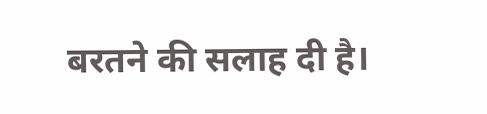बरतने की सलाह दी है।